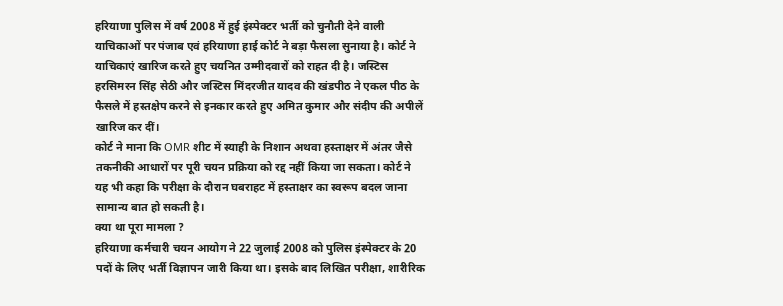हरियाणा पुलिस में वर्ष 2008 में हुई इंस्पेक्टर भर्ती को चुनौती देने वाली याचिकाओं पर पंजाब एवं हरियाणा हाई कोर्ट ने बड़ा फैसला सुनाया है। कोर्ट ने याचिकाएं खारिज करते हुए चयनित उम्मीदवारों को राहत दी है। जस्टिस हरसिमरन सिंह सेठी और जस्टिस मिंदरजीत यादव की खंडपीठ ने एकल पीठ के फैसले में हस्तक्षेप करने से इनकार करते हुए अमित कुमार और संदीप की अपीलें खारिज कर दीं।
कोर्ट ने माना कि OMR शीट में स्याही के निशान अथवा हस्ताक्षर में अंतर जैसे तकनीकी आधारों पर पूरी चयन प्रक्रिया को रद्द नहीं किया जा सकता। कोर्ट ने यह भी कहा कि परीक्षा के दौरान घबराहट में हस्ताक्षर का स्वरूप बदल जाना सामान्य बात हो सकती है।
क्या था पूरा मामला ?
हरियाणा कर्मचारी चयन आयोग ने 22 जुलाई 2008 को पुलिस इंस्पेक्टर के 20 पदों के लिए भर्ती विज्ञापन जारी किया था। इसके बाद लिखित परीक्षा, शारीरिक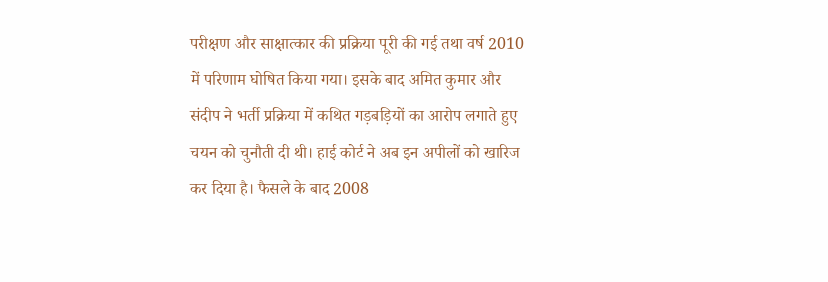परीक्षण और साक्षात्कार की प्रक्रिया पूरी की गई तथा वर्ष 2010 में परिणाम घोषित किया गया। इसके बाद अमित कुमार और संदीप ने भर्ती प्रक्रिया में कथित गड़बड़ियों का आरोप लगाते हुए चयन को चुनौती दी थी। हाई कोर्ट ने अब इन अपीलों को खारिज कर दिया है। फैसले के बाद 2008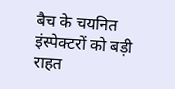बैच के चयनित इंस्पेक्टरों को बड़ी राहत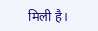मिली है।